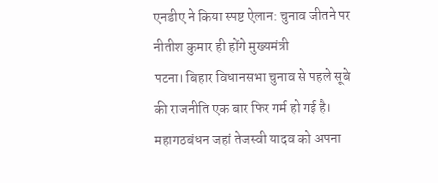एनडीए ने किया स्पष्ट ऐलान: चुनाव जीतने पर नीतीश कुमार ही होंगे मुख्यमंत्री
पटना। बिहार विधानसभा चुनाव से पहले सूबे की राजनीति एक बार फिर गर्म हो गई है। महागठबंधन जहां तेजस्वी यादव को अपना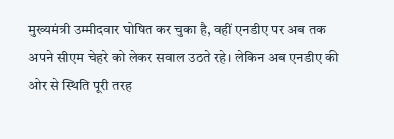मुख्यमंत्री उम्मीदवार घोषित कर चुका है, वहीं एनडीए पर अब तक अपने सीएम चेहरे को लेकर सवाल उठते रहे। लेकिन अब एनडीए की ओर से स्थिति पूरी तरह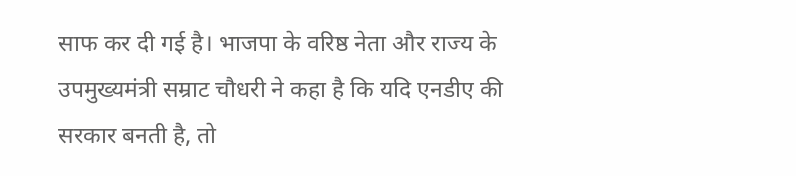साफ कर दी गई है। भाजपा के वरिष्ठ नेता और राज्य के उपमुख्यमंत्री सम्राट चौधरी ने कहा है कि यदि एनडीए की सरकार बनती है, तो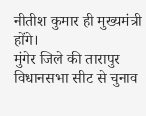नीतीश कुमार ही मुख्यमंत्री होंगे।
मुंगेर जिले की तारापुर विधानसभा सीट से चुनाव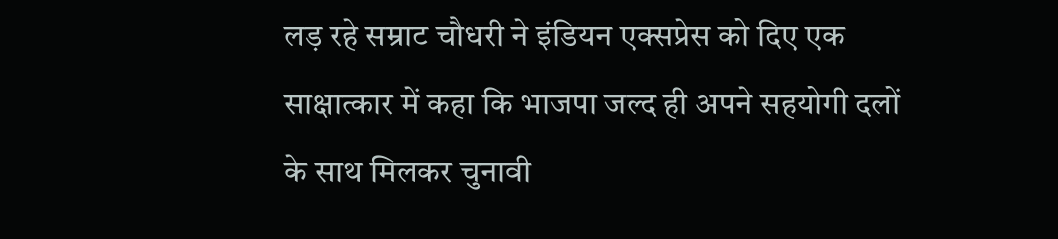लड़ रहे सम्राट चौधरी ने इंडियन एक्सप्रेस को दिए एक साक्षात्कार में कहा कि भाजपा जल्द ही अपने सहयोगी दलों के साथ मिलकर चुनावी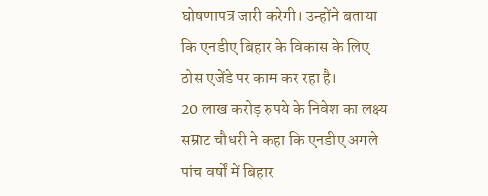घोषणापत्र जारी करेगी। उन्होंने बताया कि एनडीए बिहार के विकास के लिए ठोस एजेंडे पर काम कर रहा है।
20 लाख करोड़ रुपये के निवेश का लक्ष्य
सम्राट चौधरी ने कहा कि एनडीए अगले पांच वर्षों में बिहार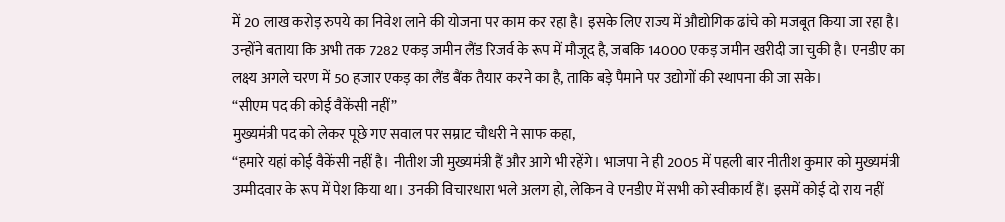में 20 लाख करोड़ रुपये का निवेश लाने की योजना पर काम कर रहा है। इसके लिए राज्य में औद्योगिक ढांचे को मजबूत किया जा रहा है।
उन्होंने बताया कि अभी तक 7282 एकड़ जमीन लैंड रिजर्व के रूप में मौजूद है, जबकि 14000 एकड़ जमीन खरीदी जा चुकी है। एनडीए का लक्ष्य अगले चरण में 50 हजार एकड़ का लैंड बैंक तैयार करने का है, ताकि बड़े पैमाने पर उद्योगों की स्थापना की जा सके।
“सीएम पद की कोई वैकेंसी नहीं”
मुख्यमंत्री पद को लेकर पूछे गए सवाल पर सम्राट चौधरी ने साफ कहा,
“हमारे यहां कोई वैकेंसी नहीं है। नीतीश जी मुख्यमंत्री हैं और आगे भी रहेंगे। भाजपा ने ही 2005 में पहली बार नीतीश कुमार को मुख्यमंत्री उम्मीदवार के रूप में पेश किया था। उनकी विचारधारा भले अलग हो, लेकिन वे एनडीए में सभी को स्वीकार्य हैं। इसमें कोई दो राय नहीं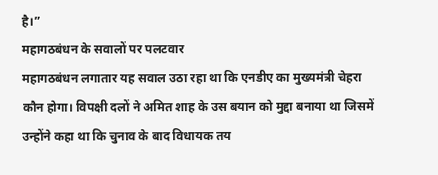है।”
महागठबंधन के सवालों पर पलटवार
महागठबंधन लगातार यह सवाल उठा रहा था कि एनडीए का मुख्यमंत्री चेहरा कौन होगा। विपक्षी दलों ने अमित शाह के उस बयान को मुद्दा बनाया था जिसमें उन्होंने कहा था कि चुनाव के बाद विधायक तय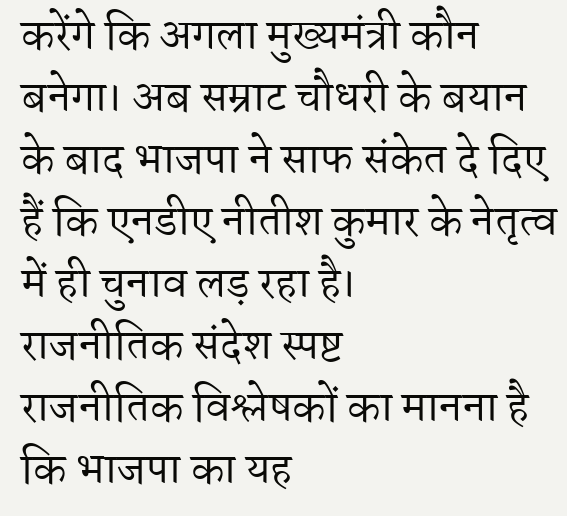करेंगे कि अगला मुख्यमंत्री कौन बनेगा। अब सम्राट चौधरी के बयान के बाद भाजपा ने साफ संकेत दे दिए हैं कि एनडीए नीतीश कुमार के नेतृत्व में ही चुनाव लड़ रहा है।
राजनीतिक संदेश स्पष्ट
राजनीतिक विश्लेषकों का मानना है कि भाजपा का यह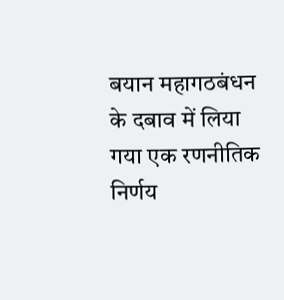बयान महागठबंधन के दबाव में लिया गया एक रणनीतिक निर्णय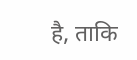है, ताकि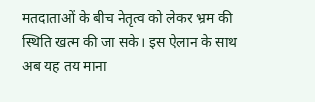मतदाताओं के बीच नेतृत्व को लेकर भ्रम की स्थिति खत्म की जा सके। इस ऐलान के साथ अब यह तय माना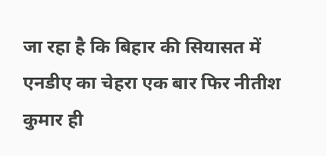जा रहा है कि बिहार की सियासत में एनडीए का चेहरा एक बार फिर नीतीश कुमार ही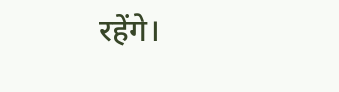रहेंगे।